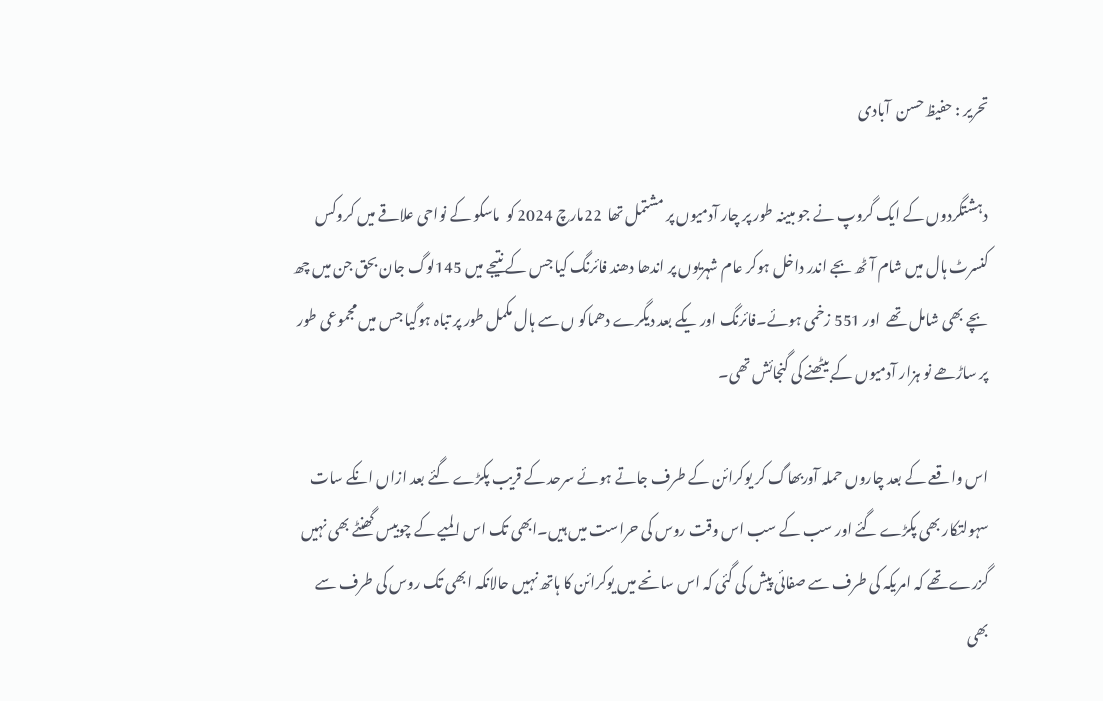تحریر : حفیظ حسن  آبادی

دہشتگردوں کے ایک گروپ نے جو مبینہ طور پر چار آدمیوں پر مشتمل تھا  22مارچ 2024 کو  ماسکو کے نواحی علاقے میں کروکس کنسرٹ ہال میں شام آٹھ بجے اندر داخل ہوکر عام شہریوں پر اندھا دھند فائرنگ کیا جس کے نتیجے میں 145لوگ جان بحق جن میں چھ بچے بھی شامل تھے  اور 551 زخمی ہوئے۔فائرنگ اور یکے بعد دیگرے دھماکو ں سے ہال مکمل طور پر تباہ ہوگیا جس میں مجموعی طور پر ساڑھے نو ہزار آدمیوں کے بیٹھنے کی گنجائش تھی۔

اس واقعے کے بعد چاروں حملہ آوربھاگ کر یوکرائن کے طرف جاتے ہوئے سرحد کے قریب پکڑے گئے بعد ازاں انکے سات سہولتکار بھی پکڑے گئے اور سب کے سب اس وقت روس کی حراست میں ہیں۔ابھی تک اس المیے کے چوبیس گھنٹے بھی نہیں گزرے تھے کہ امریکہ کی طرف سے صفائی پیش کی گئی کہ اس سانحے میں یوکرائن کا ہاتھ نہیں حالانکہ ابھی تک روس کی طرف سے بھی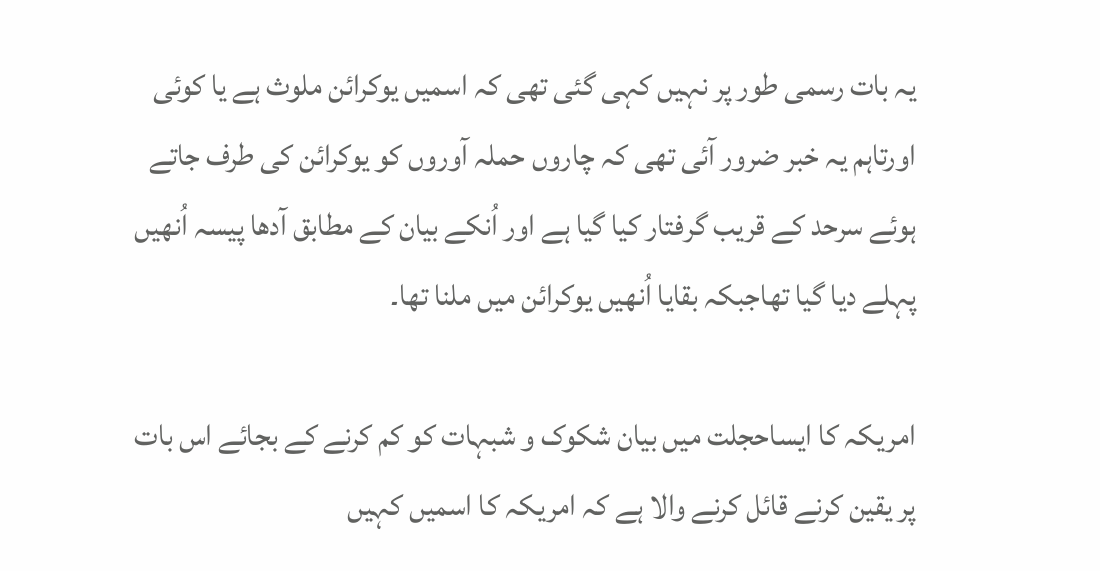یہ بات رسمی طور پر نہیں کہی گئی تھی کہ اسمیں یوکرائن ملوث ہے یا کوئی اورتاہم یہ خبر ضرور آئی تھی کہ چاروں حملہ آوروں کو یوکرائن کی طرف جاتے ہوئے سرحد کے قریب گرفتار کیا گیا ہے اور اُنکے بیان کے مطابق آدھا پیسہ اُنھیں پہلے دیا گیا تھاجبکہ بقایا اُنھیں یوکرائن میں ملنا تھا۔

امریکہ کا ایساحجلت میں بیان شکوک و شبہات کو کم کرنے کے بجائے اس بات پر یقین کرنے قائل کرنے والا ہے کہ امریکہ کا اسمیں کہیں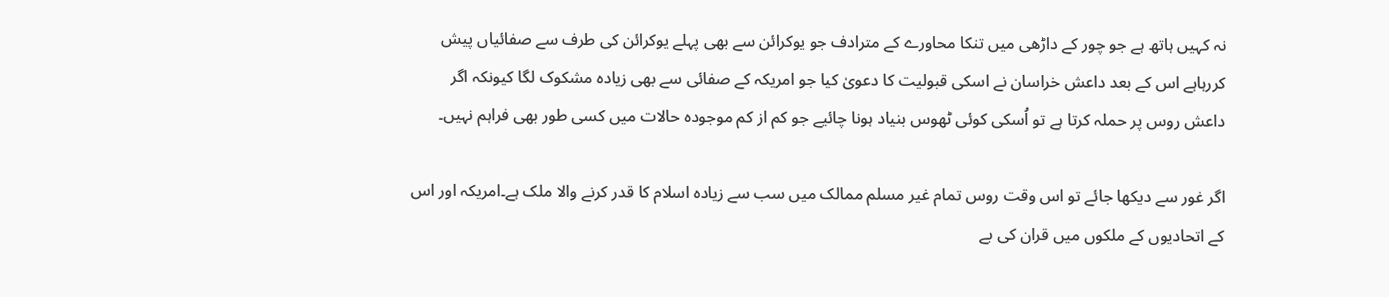نہ کہیں ہاتھ ہے جو چور کے داڑھی میں تنکا محاورے کے مترادف جو یوکرائن سے بھی پہلے یوکرائن کی طرف سے صفائیاں پیش کررہاہے اس کے بعد داعش خراسان نے اسکی قبولیت کا دعویٰ کیا جو امریکہ کے صفائی سے بھی زیادہ مشکوک لگا کیونکہ اگر داعش روس پر حملہ کرتا ہے تو اُسکی کوئی ٹھوس بنیاد ہونا چائیے جو کم از کم موجودہ حالات میں کسی طور بھی فراہم نہیں۔

اگر غور سے دیکھا جائے تو اس وقت روس تمام غیر مسلم ممالک میں سب سے زیادہ اسلام کا قدر کرنے والا ملک ہے۔امریکہ اور اس کے اتحادیوں کے ملکوں میں قران کی بے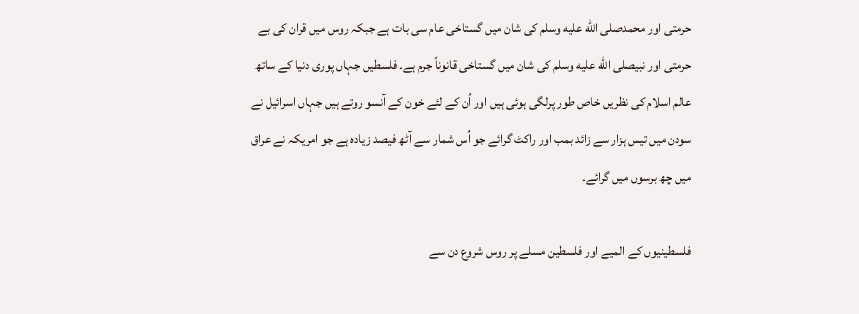حرمتی اور محمدصلى الله عليه وسلم کی شان میں گستاخی عام سی بات ہے جبکہ روس میں قران کی بے حرمتی اور نبیصلى الله عليه وسلم کی شان میں گستاخی قانوناً جرم ہے۔ فلسطیں جہاں پوری دنیا کے ساتھ عالم اسلام کی نظریں خاص طور پرلگی ہوئی ہیں اور اُن کے لئے خون کے آنسو روتے ہیں جہاں اسرائیل نے سودن میں تیس ہزار سے زائد بمب اور راکٹ گرائے جو اُس شمار سے آٹھ فیصد زیادہ ہے جو امریکہ نے عراق میں چھ برسوں میں گرائے۔

فلسطینیوں کے المیے اور فلسطین مسلے پر روس شروع دن سے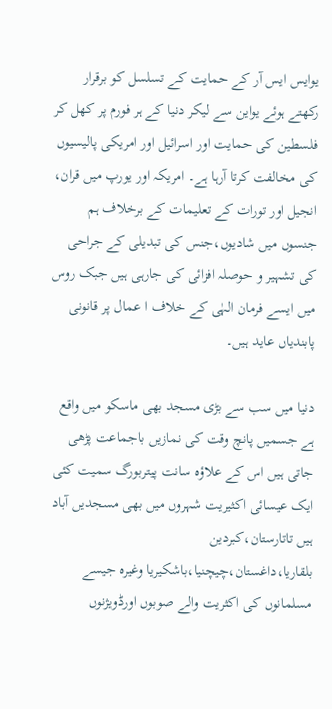یوایس ایس آر کے حمایت کے تسلسل کو برقرار رکھتے ہوئے یواین سے لیکر دنیا کے ہر فورم پر کھل کر فلسطین کی حمایت اور اسرائیل اور امریکی پالیسیوں کی مخالفت کرتا آرہا ہے۔ امریکہ اور یورپ میں قران، انجیل اور تورات کے تعلیمات کے برخلاف ہم جنسوں میں شادیوں،جنس کی تبدیلی کے جراحی کی تشہیر و حوصلہ افزائی کی جارہی ہیں جبک روس میں ایسے فرمان الہٰی کے خلاف ا عمال پر قانونی پابندیاں عاید ہیں۔

دنیا میں سب سے بڑی مسجد بھی ماسکو میں واقع ہے جسمیں پانچ وقت کی نمازیں باجماعت پڑھی جاتی ہیں اس کے علاؤہ سانت پیتربورگ سمیت کئی ایک عیسائی اکثیریت شہروں میں بھی مسجدیں آباد ہیں تاتارستان،کبردین بلقاریا،داغستان،چیچنیا،باشکیریا وغیرہ جیسے مسلمانوں کی اکثریت والے صوبوں اورڈویژنوں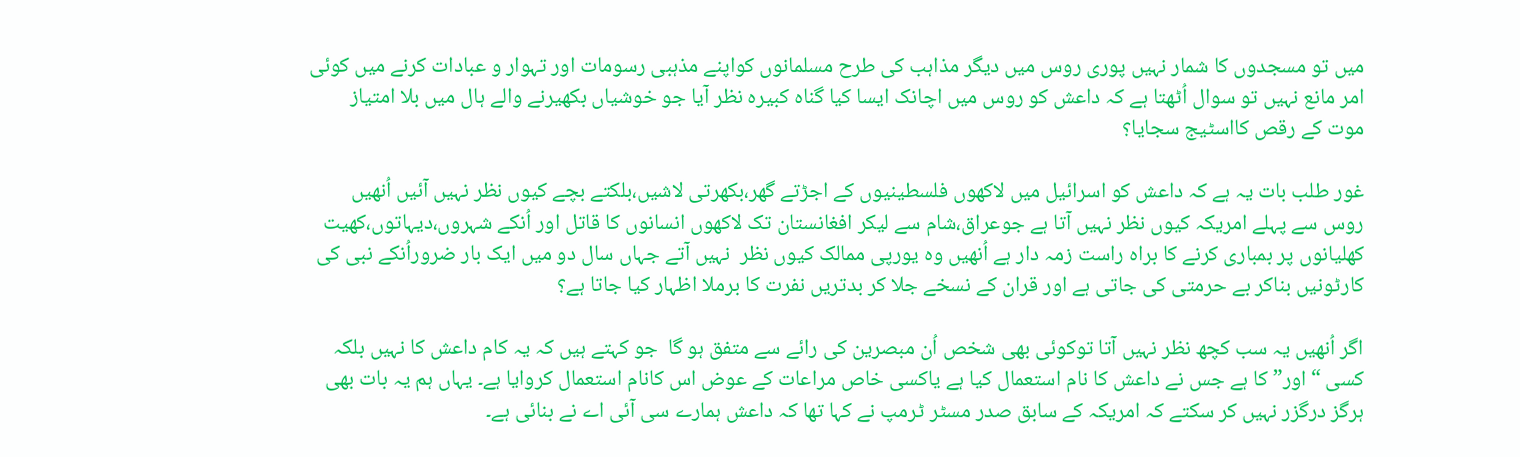میں تو مسجدوں کا شمار نہیں پوری روس میں دیگر مذاہب کی طرح مسلمانوں کواپنے مذہبی رسومات اور تہوار و عبادات کرنے میں کوئی امر مانع نہیں تو سوال اُٹھتا ہے کہ داعش کو روس میں اچانک ایسا کیا گناہ کبیرہ نظر آیا جو خوشیاں بکھیرنے والے ہال میں بلا امتیاز موت کے رقص کااسٹیج سجایا؟

غور طلب بات یہ ہے کہ داعش کو اسرائیل میں لاکھوں فلسطینیوں کے اجڑتے گھر،بکھرتی لاشیں،بلکتے بچے کیوں نظر نہیں آئیں اُنھیں روس سے پہلے امریکہ کیوں نظر نہیں آتا ہے جوعراق،شام سے لیکر افغانستان تک لاکھوں انسانوں کا قاتل اور اُنکے شہروں،دیہاتوں،کھیت کھلیانوں پر بمباری کرنے کا براہ راست زمہ دار ہے اُنھیں وہ یورپی ممالک کیوں نظر  نہیں آتے جہاں سال دو میں ایک بار ضروراُنکے نبی کی کارٹونیں بناکر بے حرمتی کی جاتی ہے اور قران کے نسخے جلا کر بدتریں نفرت کا برملا اظہار کیا جاتا ہے؟

اگر اُنھیں یہ سب کچھ نظر نہیں آتا توکوئی بھی شخص اُن مبصرین کی رائے سے متفق ہو گا  جو کہتے ہیں کہ یہ کام داعش کا نہیں بلکہ کسی “اور” کا ہے جس نے داعش کا نام استعمال کیا ہے یاکسی خاص مراعات کے عوض اس کانام استعمال کروایا ہے۔ یہاں ہم یہ بات بھی ہرگز درگزر نہیں کر سکتے کہ امریکہ کے سابق صدر مسٹر ٹرمپ نے کہا تھا کہ داعش ہمارے سی آئی اے نے بنائی ہے۔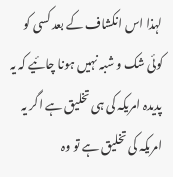لہذا اس انکشاف کے بعد کسی کو کوئی شک و شبہ نہیں ہونا چائیے کہ یہ پدیدہ امریکہ کی ہی تخلیق ہے اگر یہ امریکہ کی تخلیق ہے تو وہ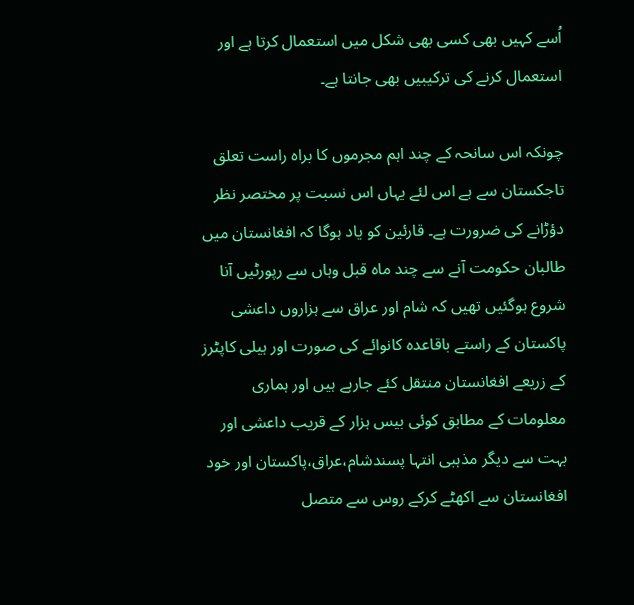اُسے کہیں بھی کسی بھی شکل میں استعمال کرتا ہے اور استعمال کرنے کی ترکیبیں بھی جانتا ہے۔

چونکہ اس سانحہ کے چند اہم مجرموں کا براہ راست تعلق تاجکستان سے ہے اس لئے یہاں اس نسبت پر مختصر نظر دؤڑانے کی ضرورت ہے۔ قارئین کو یاد ہوگا کہ افغانستان میں طالبان حکومت آنے سے چند ماہ قبل وہاں سے رپورٹیں آنا شروع ہوگئیں تھیں کہ شام اور عراق سے ہزاروں داعشی پاکستان کے راستے باقاعدہ کانوائے کی صورت اور ہیلی کاپٹرز کے زریعے افغانستان منتقل کئے جارہے ہیں اور ہماری معلومات کے مطابق کوئی بیس ہزار کے قریب داعشی اور بہت سے دیگر مذہبی انتہا پسندشام،عراق،پاکستان اور خود افغانستان سے اکھٹے کرکے روس سے متصل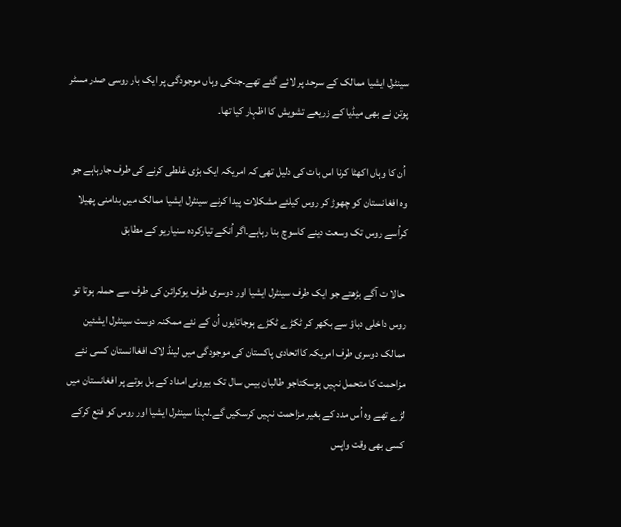سینٹرل ایشیا ممالک کے سرحد پر لائے گئے تھے۔جنکی وہاں موجودگی پر ایک بار روسی صدر مسٹر پوتن نے بھی میڈیا کے زریعے تشویش کا اظہار کیا تھا۔

 اُن کا وہاں اکھٹا کرنا اس بات کی دلیل تھی کہ امریکہ ایک بڑی غلطی کرنے کی طرف جارہاہے جو وہ افغانستان کو چھوڑ کر روس کیلئے مشکلات پیدا کرنے سینٹرل ایشیا ممالک میں بدامنی پھیلا کراُسے روس تک وسعت دینے کاسوچ بنا رہاہے۔اگر اُنکے تیارکردہ سنیاریو کے مطابق

 حالا ت آگے بڑھتے جو ایک طرف سینٹرل ایشیا اور دوسری طرف یوکرائن کی طرف سے حملہ ہوتا تو روس داخلی دباؤ سے بکھر کر ٹکڑے ٹکڑے ہوجاتایوں اُن کے نئے ممکنہ دوست سینٹرل ایشئین ممالک دوسری طرف امریکہ کااتحادی پاکستان کی موجودگی میں لینڈ لاک افغاانستان کسی نئے مزاحمت کا متحمل نہیں ہوسکتاجو طالبان بیس سال تک بیرونی امداد کے بل بوتے پر افغانستان میں لڑے تھے وہ اُس مدد کے بغیر مزاحمت نہیں کرسکیں گے۔لہذا سینٹرل ایشیا اور روس کو فتع کرکے کسی بھی وقت واپس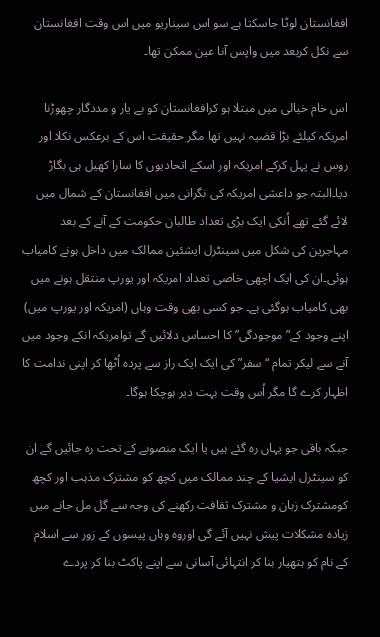افغانستان لوٹا جاسکتا ہے سو اس سیناریو میں اس وقت افغانستان سے نکل کربعد میں واپس آنا عین ممکن تھا۔

اس خام خیالی میں مبتلا ہو کرافغانستان کو بے یار و مددگار چھوڑنا امریکہ کیلئے بڑا قضیہ نہیں تھا مگر حقیقت اس کے برعکس نکلا اور روس نے پہل کرکے امریکہ اور اسکے اتحادیوں کا سارا کھیل ہی بگاڑ دیا۔البتہ جو داعشی امریکہ کی نگرانی میں افغانستان کے شمال میں لائے گئے تھے اُنکی ایک بڑی تعداد طالبان حکومت کے آنے کے بعد مہاجرین کی شکل میں سینٹرل ایشئین ممالک میں داخل ہونے کامیاب ہوئی۔ان کی ایک اچھی خاصی تعداد امریکہ اور یورپ منتقل ہونے میں بھی کامیاب ہوگئی ہے۔ جو کسی بھی وقت وہاں (امریکہ اور یورپ میں) اپنے وجود کے” موجودگی” کا احساس دلائیں گے توامریکہ انکے وجود میں آنے سے لیکر تمام “سفر” کی ایک ایک راز سے پردہ اُٹھا کر اپنی ندامت کا اظہار کرے گا مگر اُس وقت بہت دیر ہوچکا ہوگا۔

جبکہ باقی جو یہاں رہ گئے ہیں یا ایک منصوبے کے تحت رہ جائیں گے ان کو سینٹرل ایشیا کے چند ممالک میں کچھ کو مشترک مذہب اور کچھ کومشترک زبان و مشترک ثقافت رکھنے کی وجہ سے گل مل جانے میں زیادہ مشکلات پیش نہیں آئے گی اوروہ وہاں پیسوں کے زور سے اسلام کے نام کو ہتھیار بنا کر انتہائی آسانی سے اپنے پاکٹ بنا کر پردے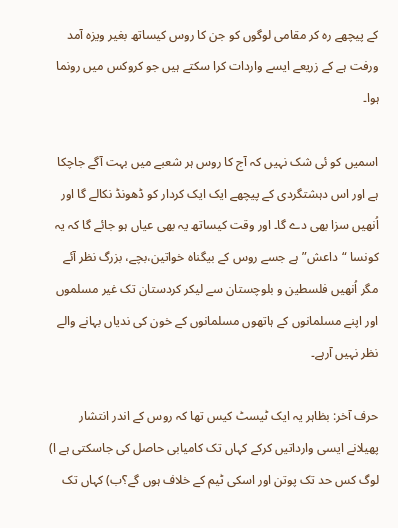کے پیچھے رہ کر مقامی لوگوں کو جن کا روس کیساتھ بغیر ویزہ آمد ورفت ہے کے زریعے ایسے واردات کرا سکتے ہیں جو کروکس میں رونما ہوا۔

اسمیں کو ئی شک نہیں کہ آج کا روس ہر شعبے میں بہت آگے جاچکا ہے اور اس دہشتگردی کے پیچھے ایک ایک کردار کو ڈھونڈ نکالے گا اور اُنھیں سزا بھی دے گا۔ اور وقت کیساتھ یہ بھی عیاں ہو جائے گا کہ یہ کونسا “داعش” ہے جسے روس کے بیگناہ خواتین،بچے، بزرگ نظر آئے مگر اُنھیں فلسطین و بلوچستان سے لیکر کردستان تک غیر مسلموں اور اپنے مسلمانوں کے ہاتھوں مسلمانوں کے خون کی ندیاں بہانے والے نظر نہیں آرہے۔

حرف آخر: بظاہر یہ ایک ٹیسٹ کیس تھا کہ روس کے اندر انتشار پھیلانے ایسی وارداتیں کرکے کہاں تک کامیابی حاصل کی جاسکتی ہے ا) لوگ کس حد تک پوتن اور اسکی ٹیم کے خلاف ہوں گے؟ب) کہاں تک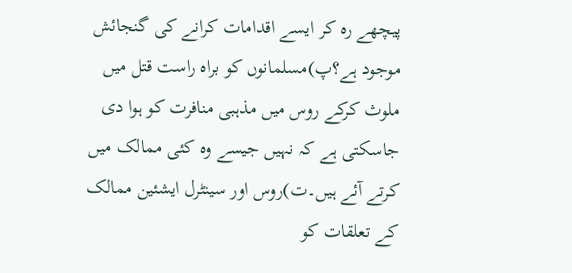پیچھے رہ کر ایسے اقدامات کرانے کی گنجائش موجود ہے؟پ)مسلمانوں کو براہ راست قتل میں ملوث کرکے روس میں مذہبی منافرت کو ہوا دی جاسکتی ہے کہ نہیں جیسے وہ کئی ممالک میں کرتے آئے ہیں۔ت)روس اور سینٹرل ایشئین ممالک کے تعلقات کو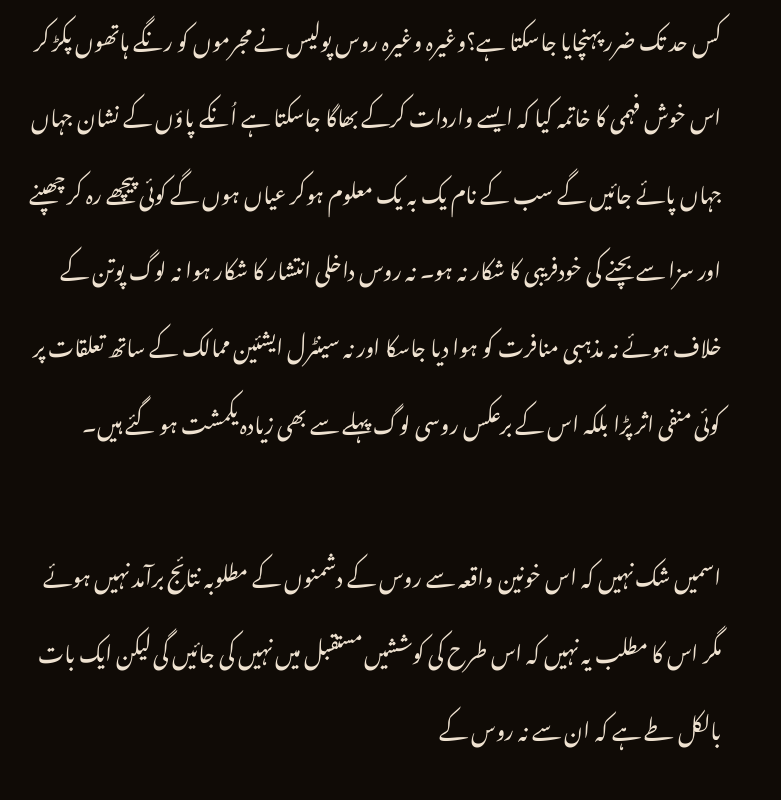کس حد تک ضرر پہنچایا جاسکتا ہے؟وغیرہ وغیرہ روس پولیس نے مجرموں کو رنگے ہاتھوں پکڑ کر اس خوش فہمی کا خاتمہ کیا کہ ایسے واردات کرکے بھاگا جاسکتا ہے اُنکے پاؤں کے نشان جہاں جہاں پائے جائیں گے سب کے نام یک بہ یک معلوم ہوکر عیاں ہوں گے کوئی پیچھے رہ کر چھپنے اور سزا سے بچنے کی خودفریبی کا شکار نہ ہو۔ نہ روس داخلی انتشار کا شکار ہوا نہ لوگ پوتن کے خلاف ہوئے نہ مذہبی منافرت کو ہوا دیا جاسکا اور نہ سینٹرل ایشئین ممالک کے ساتھ تعلقات پر کوئی منفی اثر پڑا بلکہ اس کے برعکس روسی لوگ پہلے سے بھی زیادہ یکمشت ہو گئے ہیں۔

اسمیں شک نہیں کہ اس خونین واقعہ سے روس کے دشمنوں کے مطلوبہ نتائج برآمد نہیں ہوئے مگر اس کا مطلب یہ نہیں کہ اس طرح کی کوششیں مستقبل میں نہیں کی جائیں گی لیکن ایک بات بالکل طے ہے کہ ان سے نہ روس کے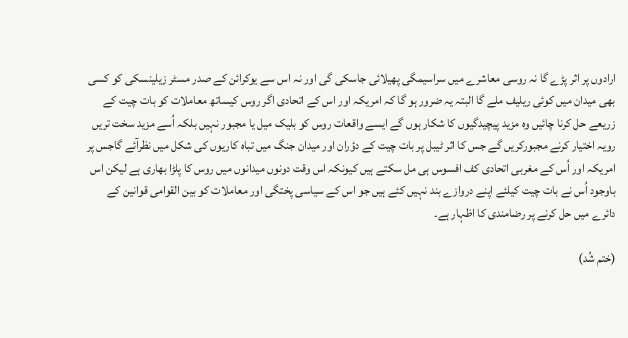ارادوں پر اثر پڑے گا نہ روسی معاشرے میں سراسیمگی پھیلائی جاسکی گی اور نہ اس سے یوکرائن کے صدر مسٹر زیلینسکی کو کسی بھی میدان میں کوئی ریلیف ملے گا البتہ یہ ضرور ہو گا کہ امریکہ اور اس کے اتحادی اگر روس کیساتھ معاملات کو بات چیت کے زریعے حل کرنا چائیں وہ مزید پیچیدگیوں کا شکار ہوں گے ایسے واقعات روس کو بلیک میل یا مجبور نہیں بلکہ اُسے مزید سخت تریں رویہ اختیار کرنے مجبورکریں گے جس کا اثر ٹیبل پر بات چیت کے دؤران اور میدان جنگ میں تباہ کاریوں کی شکل میں نظرآئے گاجس پر امریکہ اور اُس کے مغربی اتحادی کف افسوس ہی مل سکتے ہیں کیونکہ اس وقت دونوں میدانوں میں روس کا پلڑا بھاری ہے لیکن اس باوجود اُس نے بات چیت کیلئے اپنے دروازے بند نہیں کئے ہیں جو اس کے سیاسی پختگی اور معاملات کو بین القوامی قوانین کے دائرے میں حل کرنے پر رضامندی کا اظہار ہے۔

(ختم شُد)